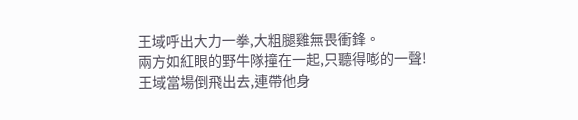王域呼出大力一拳,大粗腿雞無畏衝鋒。
兩方如紅眼的野牛隊撞在一起,只聽得嘭的一聲!
王域當場倒飛出去,連帶他身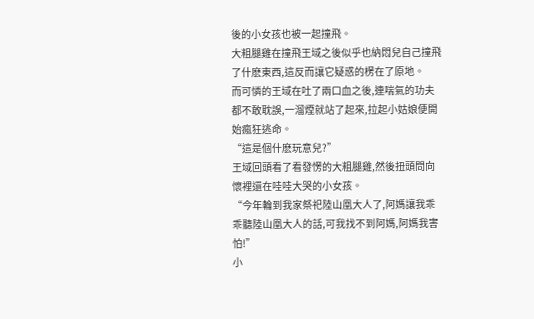後的小女孩也被一起撞飛。
大粗腿雞在撞飛王域之後似乎也納悶兒自己撞飛了什麽東西,這反而讓它疑惑的楞在了原地。
而可憐的王域在吐了兩口血之後,連喘氣的功夫都不敢耽誤,一溜煙就站了起來,拉起小姑娘便開始瘋狂逃命。
“這是個什麽玩意兒?”
王域回頭看了看發愣的大粗腿雞,然後扭頭問向懷裡還在哇哇大哭的小女孩。
“今年輪到我家祭祀陸山凰大人了,阿媽讓我乖乖聽陸山凰大人的話,可我找不到阿媽,阿媽我害怕!”
小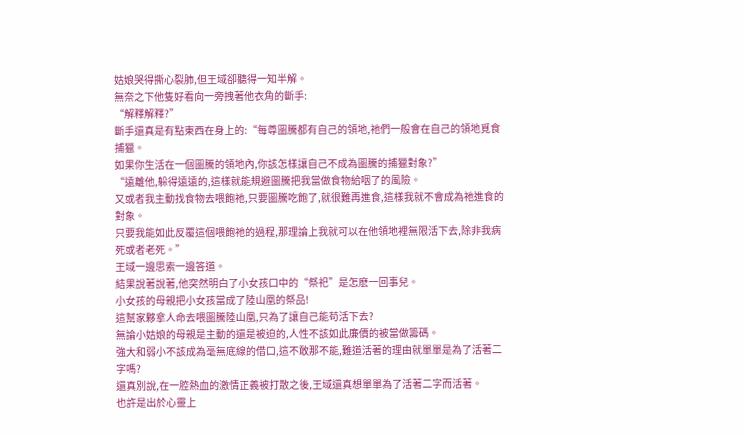姑娘哭得撕心裂肺,但王域卻聽得一知半解。
無奈之下他隻好看向一旁拽著他衣角的斷手:
“解釋解釋?”
斷手還真是有點東西在身上的:“每尊圖騰都有自己的領地,祂們一般會在自己的領地覓食捕獵。
如果你生活在一個圖騰的領地內,你該怎樣讓自己不成為圖騰的捕獵對象?”
“遠離他,躲得遠遠的,這樣就能規避圖騰把我當做食物給咽了的風險。
又或者我主動找食物去喂飽祂,只要圖騰吃飽了,就很難再進食,這樣我就不會成為祂進食的對象。
只要我能如此反覆這個喂飽祂的過程,那理論上我就可以在他領地裡無限活下去,除非我病死或者老死。”
王域一邊思索一邊答道。
結果說著說著,他突然明白了小女孩口中的“祭祀”是怎麽一回事兒。
小女孩的母親把小女孩當成了陸山凰的祭品!
這幫家夥拿人命去喂圖騰陸山凰,只為了讓自己能苟活下去?
無論小姑娘的母親是主動的還是被迫的,人性不該如此廉價的被當做籌碼。
強大和弱小不該成為毫無底線的借口,這不敢那不能,難道活著的理由就單單是為了活著二字嗎?
還真別說,在一腔熱血的激情正義被打散之後,王域還真想單單為了活著二字而活著。
也許是出於心靈上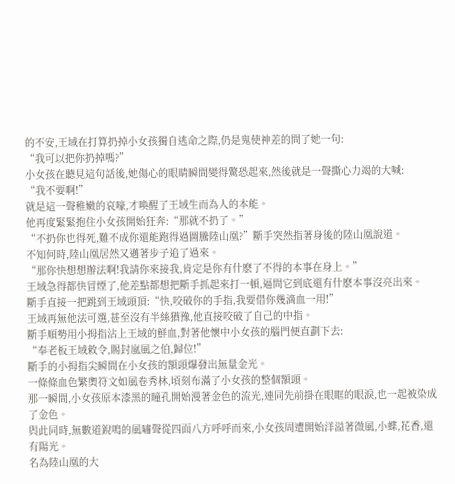的不安,王域在打算扔掉小女孩獨自逃命之際,仍是鬼使神差的問了她一句:
“我可以把你扔掉嗎?”
小女孩在聽見這句話後,她傷心的眼睛瞬間變得驚恐起來,然後就是一聲撕心力竭的大喊:
“我不要啊!”
就是這一聲稚嫩的哀嚎,才喚醒了王域生而為人的本能。
他再度緊緊抱住小女孩開始狂奔:“那就不扔了。”
“不扔你也得死,難不成你還能跑得過圖騰陸山凰?”斷手突然指著身後的陸山凰說道。
不知何時,陸山凰居然又邁著步子追了過來。
“那你快想想辦法啊!我請你來接我,肯定是你有什麽了不得的本事在身上。”
王域急得都快冒煙了,他差點都想把斷手抓起來打一頓,逼問它到底還有什麽本事沒亮出來。
斷手直接一把跳到王域頭頂:“快,咬破你的手指,我要借你幾滴血一用!”
王域再無他法可選,甚至沒有半絲猶豫,他直接咬破了自己的中指。
斷手順勢用小拇指沾上王域的鮮血,對著他懷中小女孩的腦門便直劃下去:
“奉老板王域敕令,賜封嵐風之伯,歸位!”
斷手的小拇指尖瞬間在小女孩的額頭爆發出無量金光。
一條條血色繁奧符文如風卷秀林,頃刻布滿了小女孩的整個額頭。
那一瞬間,小女孩原本漆黑的瞳孔開始漫著金色的流光,連同先前掛在眼眶的眼淚,也一起被染成了金色。
與此同時,無數道銳鳴的風嘯聲從四面八方呼呼而來,小女孩周遭開始洋溢著微風,小蝶,花香,還有陽光。
名為陸山凰的大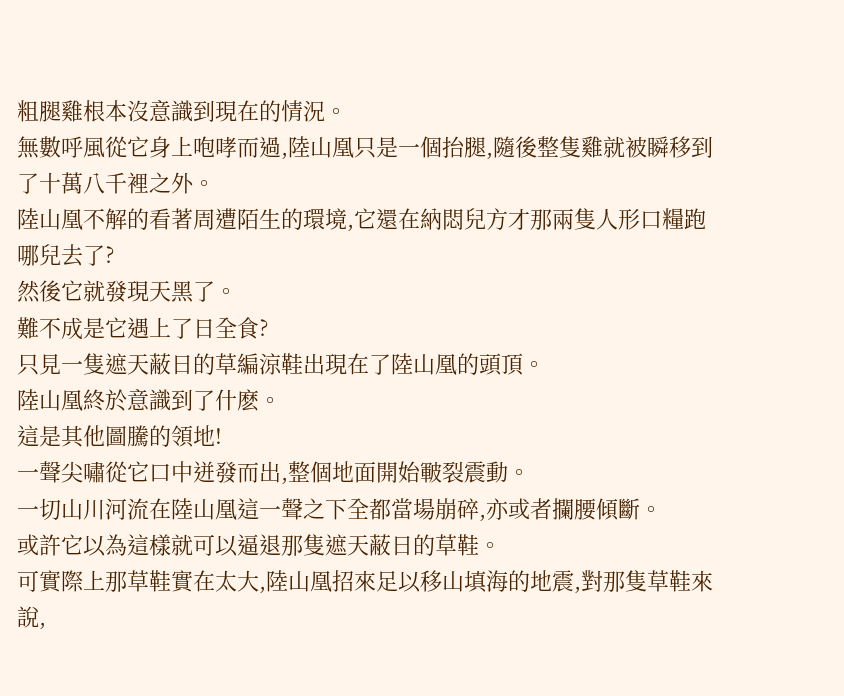粗腿雞根本沒意識到現在的情況。
無數呼風從它身上咆哮而過,陸山凰只是一個抬腿,隨後整隻雞就被瞬移到了十萬八千裡之外。
陸山凰不解的看著周遭陌生的環境,它還在納悶兒方才那兩隻人形口糧跑哪兒去了?
然後它就發現天黑了。
難不成是它遇上了日全食?
只見一隻遮天蔽日的草編涼鞋出現在了陸山凰的頭頂。
陸山凰終於意識到了什麽。
這是其他圖騰的領地!
一聲尖嘯從它口中迸發而出,整個地面開始皸裂震動。
一切山川河流在陸山凰這一聲之下全都當場崩碎,亦或者攔腰傾斷。
或許它以為這樣就可以逼退那隻遮天蔽日的草鞋。
可實際上那草鞋實在太大,陸山凰招來足以移山填海的地震,對那隻草鞋來說,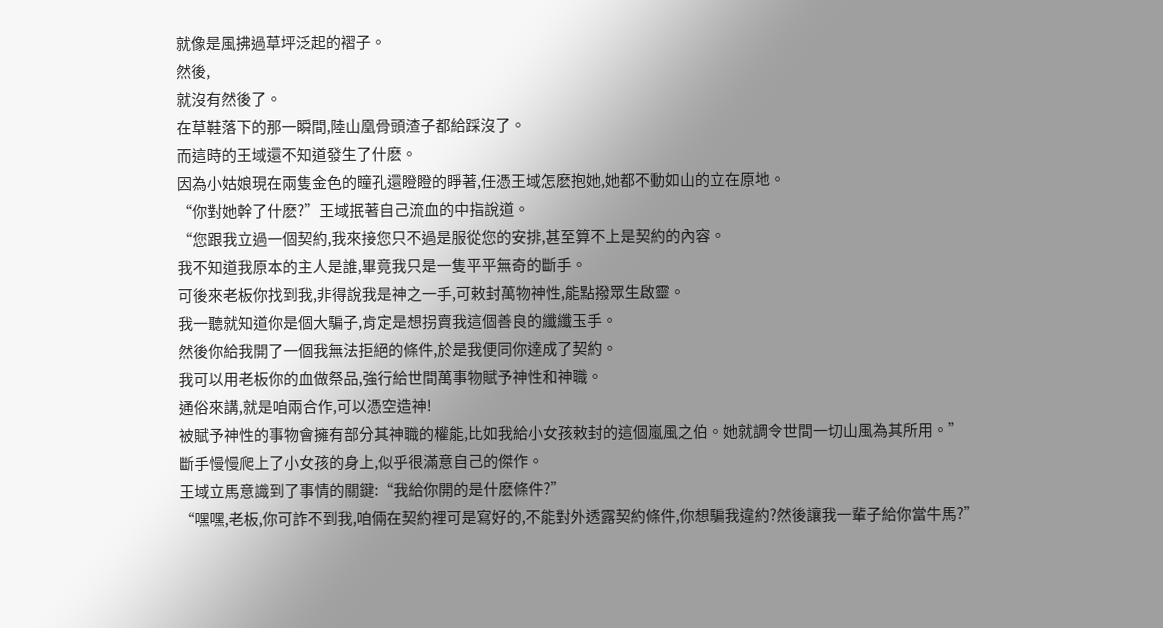就像是風拂過草坪泛起的褶子。
然後,
就沒有然後了。
在草鞋落下的那一瞬間,陸山凰骨頭渣子都給踩沒了。
而這時的王域還不知道發生了什麽。
因為小姑娘現在兩隻金色的瞳孔還瞪瞪的睜著,任憑王域怎麽抱她,她都不動如山的立在原地。
“你對她幹了什麽?”王域抿著自己流血的中指說道。
“您跟我立過一個契約,我來接您只不過是服從您的安排,甚至算不上是契約的內容。
我不知道我原本的主人是誰,畢竟我只是一隻平平無奇的斷手。
可後來老板你找到我,非得說我是神之一手,可敕封萬物神性,能點撥眾生啟靈。
我一聽就知道你是個大騙子,肯定是想拐賣我這個善良的纖纖玉手。
然後你給我開了一個我無法拒絕的條件,於是我便同你達成了契約。
我可以用老板你的血做祭品,強行給世間萬事物賦予神性和神職。
通俗來講,就是咱兩合作,可以憑空造神!
被賦予神性的事物會擁有部分其神職的權能,比如我給小女孩敕封的這個嵐風之伯。她就調令世間一切山風為其所用。”
斷手慢慢爬上了小女孩的身上,似乎很滿意自己的傑作。
王域立馬意識到了事情的關鍵:“我給你開的是什麽條件?”
“嘿嘿,老板,你可詐不到我,咱倆在契約裡可是寫好的,不能對外透露契約條件,你想騙我違約?然後讓我一輩子給你當牛馬?”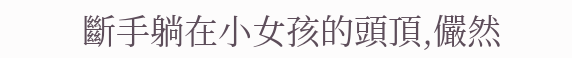斷手躺在小女孩的頭頂,儼然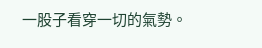一股子看穿一切的氣勢。